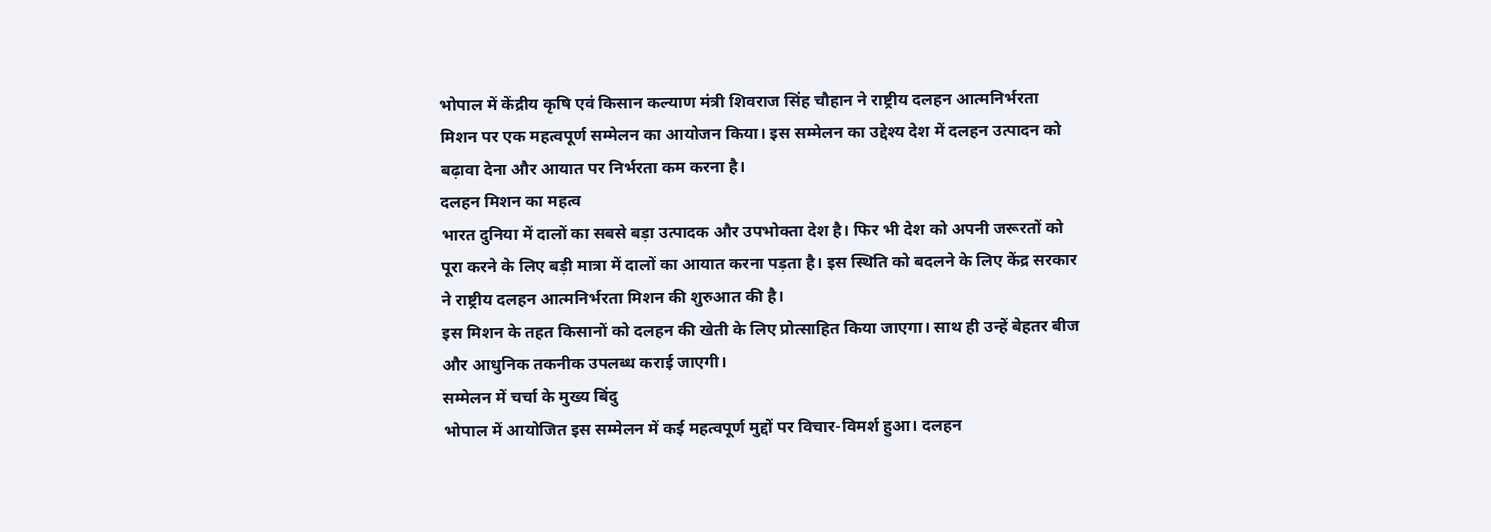भोपाल में केंद्रीय कृषि एवं किसान कल्याण मंत्री शिवराज सिंह चौहान ने राष्ट्रीय दलहन आत्मनिर्भरता मिशन पर एक महत्वपूर्ण सम्मेलन का आयोजन किया। इस सम्मेलन का उद्देश्य देश में दलहन उत्पादन को बढ़ावा देना और आयात पर निर्भरता कम करना है।
दलहन मिशन का महत्व
भारत दुनिया में दालों का सबसे बड़ा उत्पादक और उपभोक्ता देश है। फिर भी देश को अपनी जरूरतों को पूरा करने के लिए बड़ी मात्रा में दालों का आयात करना पड़ता है। इस स्थिति को बदलने के लिए केंद्र सरकार ने राष्ट्रीय दलहन आत्मनिर्भरता मिशन की शुरुआत की है।
इस मिशन के तहत किसानों को दलहन की खेती के लिए प्रोत्साहित किया जाएगा। साथ ही उन्हें बेहतर बीज और आधुनिक तकनीक उपलब्ध कराई जाएगी।
सम्मेलन में चर्चा के मुख्य बिंदु
भोपाल में आयोजित इस सम्मेलन में कई महत्वपूर्ण मुद्दों पर विचार-विमर्श हुआ। दलहन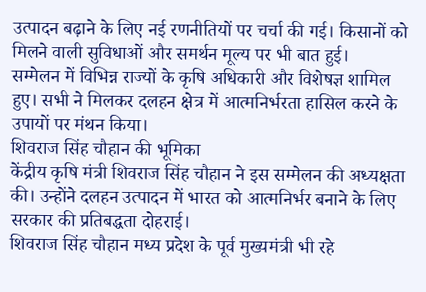उत्पादन बढ़ाने के लिए नई रणनीतियों पर चर्चा की गई। किसानों को मिलने वाली सुविधाओं और समर्थन मूल्य पर भी बात हुई।
सम्मेलन में विभिन्न राज्यों के कृषि अधिकारी और विशेषज्ञ शामिल हुए। सभी ने मिलकर दलहन क्षेत्र में आत्मनिर्भरता हासिल करने के उपायों पर मंथन किया।
शिवराज सिंह चौहान की भूमिका
केंद्रीय कृषि मंत्री शिवराज सिंह चौहान ने इस सम्मेलन की अध्यक्षता की। उन्होंने दलहन उत्पादन में भारत को आत्मनिर्भर बनाने के लिए सरकार की प्रतिबद्धता दोहराई।
शिवराज सिंह चौहान मध्य प्रदेश के पूर्व मुख्यमंत्री भी रहे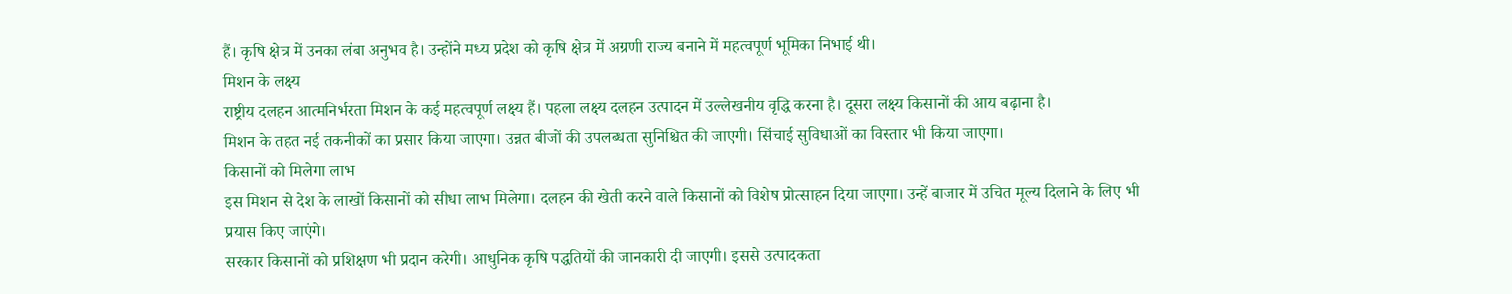हैं। कृषि क्षेत्र में उनका लंबा अनुभव है। उन्होंने मध्य प्रदेश को कृषि क्षेत्र में अग्रणी राज्य बनाने में महत्वपूर्ण भूमिका निभाई थी।
मिशन के लक्ष्य
राष्ट्रीय दलहन आत्मनिर्भरता मिशन के कई महत्वपूर्ण लक्ष्य हैं। पहला लक्ष्य दलहन उत्पादन में उल्लेखनीय वृद्धि करना है। दूसरा लक्ष्य किसानों की आय बढ़ाना है।
मिशन के तहत नई तकनीकों का प्रसार किया जाएगा। उन्नत बीजों की उपलब्धता सुनिश्चित की जाएगी। सिंचाई सुविधाओं का विस्तार भी किया जाएगा।
किसानों को मिलेगा लाभ
इस मिशन से देश के लाखों किसानों को सीधा लाभ मिलेगा। दलहन की खेती करने वाले किसानों को विशेष प्रोत्साहन दिया जाएगा। उन्हें बाजार में उचित मूल्य दिलाने के लिए भी प्रयास किए जाएंगे।
सरकार किसानों को प्रशिक्षण भी प्रदान करेगी। आधुनिक कृषि पद्धतियों की जानकारी दी जाएगी। इससे उत्पादकता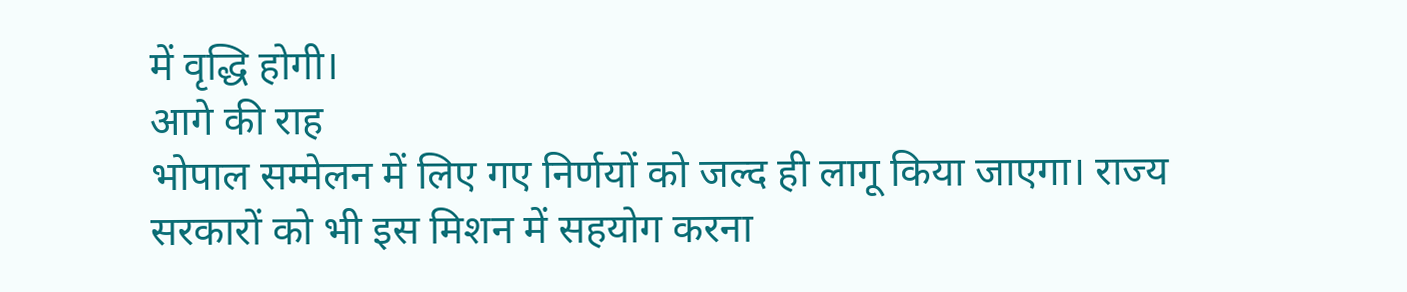में वृद्धि होगी।
आगे की राह
भोपाल सम्मेलन में लिए गए निर्णयों को जल्द ही लागू किया जाएगा। राज्य सरकारों को भी इस मिशन में सहयोग करना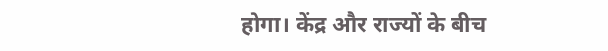होगा। केंद्र और राज्यों के बीच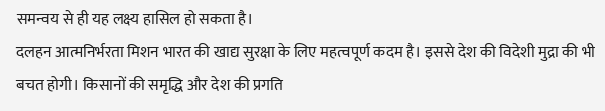समन्वय से ही यह लक्ष्य हासिल हो सकता है।
दलहन आत्मनिर्भरता मिशन भारत की खाद्य सुरक्षा के लिए महत्वपूर्ण कदम है। इससे देश की विदेशी मुद्रा की भी बचत होगी। किसानों की समृद्धि और देश की प्रगति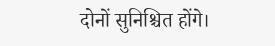दोनों सुनिश्चित होंगे।